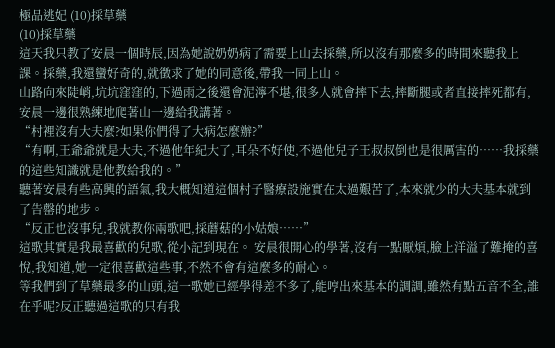極品逃妃 (10)採草藥
(10)採草藥
這天我只教了安晨一個時辰,因為她說奶奶病了需要上山去採藥,所以沒有那麼多的時間來聽我上課。採藥,我還蠻好奇的,就徵求了她的同意後,帶我一同上山。
山路向來陡峭,坑坑窪窪的,下過雨之後還會泥濘不堪,很多人就會摔下去,摔斷腿或者直接摔死都有,安晨一邊很熟練地爬著山一邊給我講著。
“村裡沒有大夫麼?如果你們得了大病怎麼辦?”
“有啊,王爺爺就是大夫,不過他年紀大了,耳朵不好使,不過他兒子王叔叔倒也是很厲害的……我採藥的這些知識就是他教給我的。”
聽著安晨有些高興的語氣,我大概知道這個村子醫療設施實在太過艱苦了,本來就少的大夫基本就到了告罄的地步。
“反正也沒事兒,我就教你兩歌吧,採蘑菇的小姑娘……”
這歌其實是我最喜歡的兒歌,從小記到現在。 安晨很開心的學著,沒有一點厭煩,臉上洋溢了難掩的喜悅,我知道,她一定很喜歡這些事,不然不會有這麼多的耐心。
等我們到了草藥最多的山頭,這一歌她已經學得差不多了,能哼出來基本的調調,雖然有點五音不全,誰在乎呢?反正聽過這歌的只有我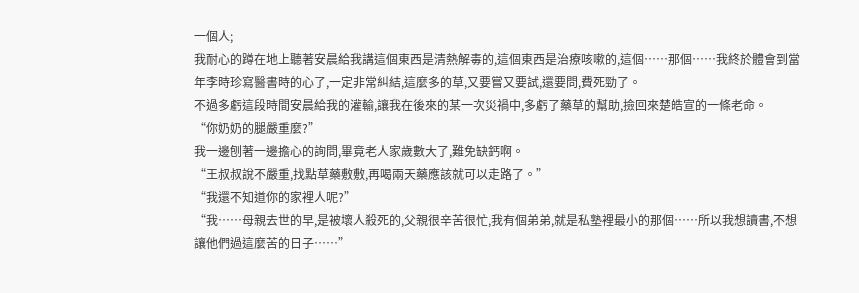一個人;
我耐心的蹲在地上聽著安晨給我講這個東西是清熱解毒的,這個東西是治療咳嗽的,這個……那個……我終於體會到當年李時珍寫醫書時的心了,一定非常糾結,這麼多的草,又要嘗又要試,還要問,費死勁了。
不過多虧這段時間安晨給我的灌輸,讓我在後來的某一次災禍中,多虧了藥草的幫助,撿回來楚皓宣的一條老命。
“你奶奶的腿嚴重麼?”
我一邊刨著一邊擔心的詢問,畢竟老人家歲數大了,難免缺鈣啊。
“王叔叔說不嚴重,找點草藥敷敷,再喝兩天藥應該就可以走路了。”
“我還不知道你的家裡人呢?”
“我……母親去世的早,是被壞人殺死的,父親很辛苦很忙,我有個弟弟,就是私塾裡最小的那個……所以我想讀書,不想讓他們過這麼苦的日子……”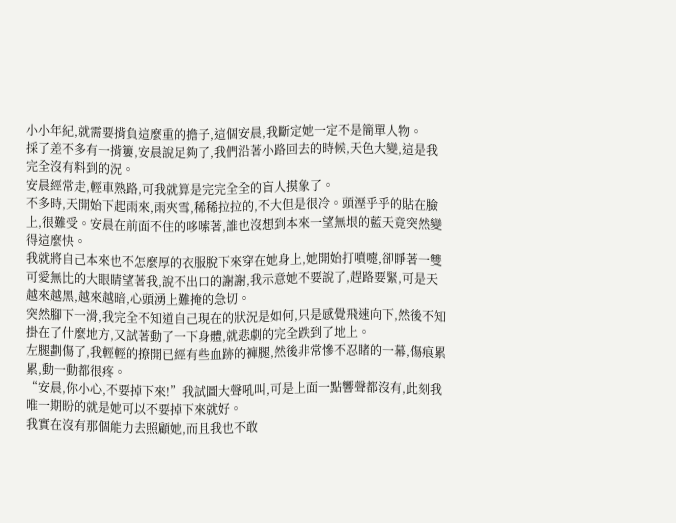小小年紀,就需要揹負這麼重的擔子,這個安晨,我斷定她一定不是簡單人物。
採了差不多有一揹簍,安晨說足夠了,我們沿著小路回去的時候,天色大變,這是我完全沒有料到的況。
安晨經常走,輕車熟路,可我就算是完完全全的盲人摸象了。
不多時,天開始下起雨來,雨夾雪,稀稀拉拉的,不大但是很冷。頭溼乎乎的貼在臉上,很難受。安晨在前面不住的哆嗦著,誰也沒想到本來一望無垠的藍天竟突然變得這麼快。
我就將自己本來也不怎麼厚的衣服脫下來穿在她身上,她開始打噴嚏,卻睜著一雙可愛無比的大眼睛望著我,說不出口的謝謝,我示意她不要說了,趕路要緊,可是天越來越黑,越來越暗,心頭湧上難掩的急切。
突然腳下一滑,我完全不知道自己現在的狀況是如何,只是感覺飛速向下,然後不知掛在了什麼地方,又試著動了一下身體,就悲劇的完全跌到了地上。
左腿劃傷了,我輕輕的撩開已經有些血跡的褲腿,然後非常慘不忍睹的一幕,傷痕累累,動一動都很疼。
“安晨,你小心,不要掉下來!”我試圖大聲吼叫,可是上面一點響聲都沒有,此刻我唯一期盼的就是她可以不要掉下來就好。
我實在沒有那個能力去照顧她,而且我也不敢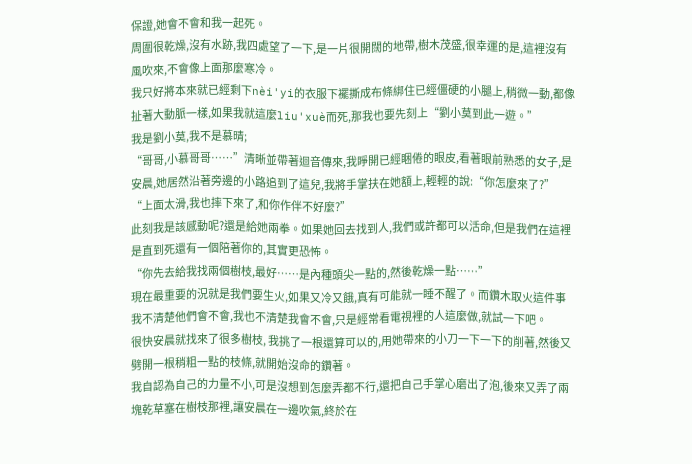保證,她會不會和我一起死。
周圍很乾燥,沒有水跡,我四處望了一下,是一片很開闊的地帶,樹木茂盛,很幸運的是,這裡沒有風吹來,不會像上面那麼寒冷。
我只好將本來就已經剩下nèi'yi的衣服下襬撕成布條綁住已經僵硬的小腿上,稍微一動,都像扯著大動脈一樣,如果我就這麼liu'xuè而死,那我也要先刻上“劉小莫到此一遊。”
我是劉小莫,我不是慕晴;
“哥哥,小慕哥哥……”清晰並帶著迴音傳來,我睜開已經睏倦的眼皮,看著眼前熟悉的女子,是安晨,她居然沿著旁邊的小路追到了這兒,我將手掌扶在她額上,輕輕的說:“你怎麼來了?”
“上面太滑,我也摔下來了,和你作伴不好麼?”
此刻我是該感動呢?還是給她兩拳。如果她回去找到人,我們或許都可以活命,但是我們在這裡是直到死還有一個陪著你的,其實更恐怖。
“你先去給我找兩個樹枝,最好……是內種頭尖一點的,然後乾燥一點……”
現在最重要的況就是我們要生火,如果又冷又餓,真有可能就一睡不醒了。而鑽木取火這件事我不清楚他們會不會,我也不清楚我會不會,只是經常看電視裡的人這麼做,就試一下吧。
很快安晨就找來了很多樹枝, 我挑了一根還算可以的,用她帶來的小刀一下一下的削著,然後又劈開一根稍粗一點的枝條,就開始沒命的鑽著。
我自認為自己的力量不小,可是沒想到怎麼弄都不行,還把自己手掌心磨出了泡,後來又弄了兩塊乾草塞在樹枝那裡,讓安晨在一邊吹氣,終於在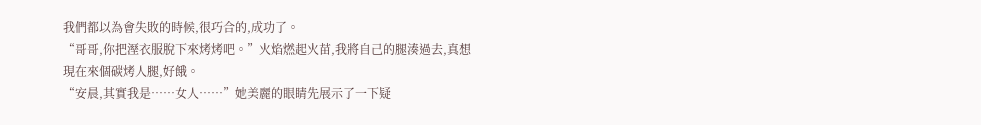我們都以為會失敗的時候,很巧合的,成功了。
“哥哥,你把溼衣服脫下來烤烤吧。”火焰燃起火苗,我將自己的腿湊過去,真想現在來個碳烤人腿,好餓。
“安晨,其實我是……女人……”她美麗的眼睛先展示了一下疑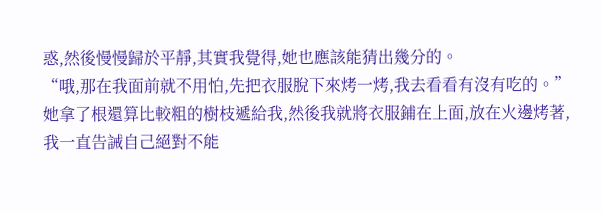惑,然後慢慢歸於平靜,其實我覺得,她也應該能猜出幾分的。
“哦,那在我面前就不用怕,先把衣服脫下來烤一烤,我去看看有沒有吃的。”她拿了根還算比較粗的樹枝遞給我,然後我就將衣服鋪在上面,放在火邊烤著,我一直告誡自己絕對不能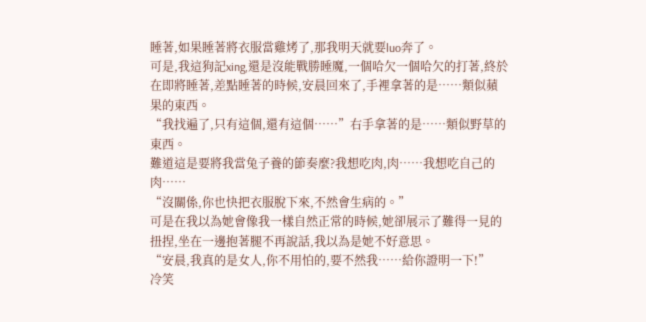睡著,如果睡著將衣服當雞烤了,那我明天就要luo奔了。
可是,我這狗記xing,還是沒能戰勝睡魔,一個哈欠一個哈欠的打著,終於在即將睡著,差點睡著的時候,安晨回來了,手裡拿著的是……類似蘋果的東西。
“我找遍了,只有這個,還有這個……”右手拿著的是……類似野草的東西。
難道這是要將我當兔子養的節奏麼?我想吃肉,肉……我想吃自己的肉……
“沒關係,你也快把衣服脫下來,不然會生病的。”
可是在我以為她會像我一樣自然正常的時候,她卻展示了難得一見的扭捏,坐在一邊抱著腿不再說話,我以為是她不好意思。
“安晨,我真的是女人,你不用怕的,要不然我……給你證明一下!”
冷笑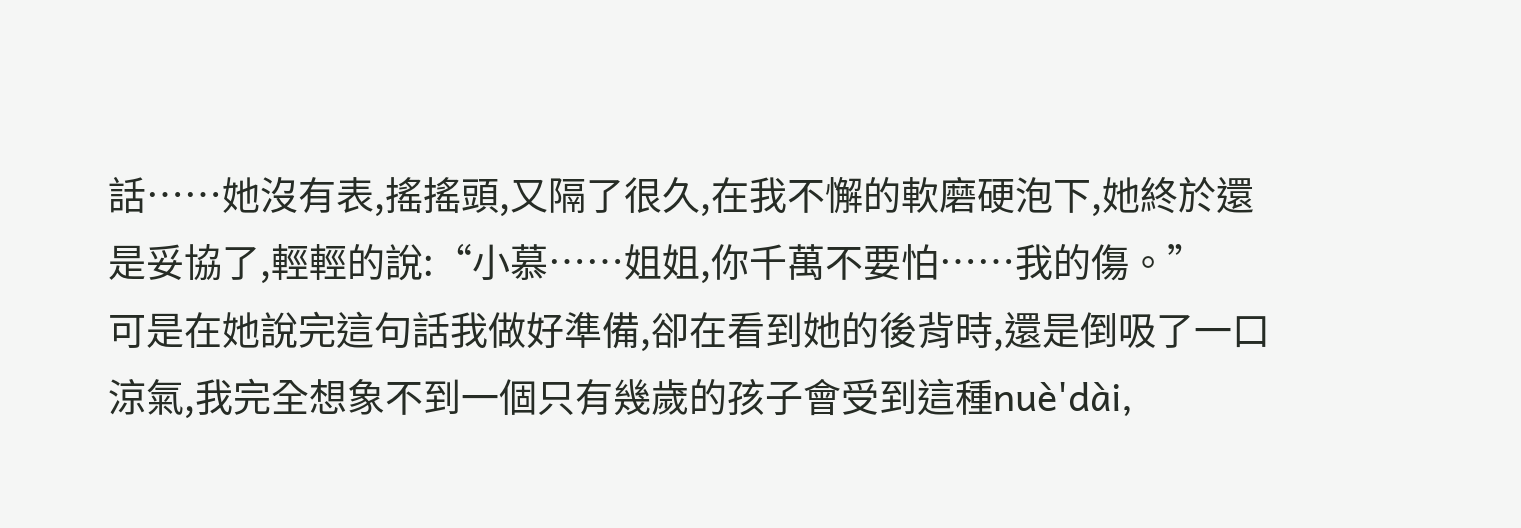話……她沒有表,搖搖頭,又隔了很久,在我不懈的軟磨硬泡下,她終於還是妥協了,輕輕的說:“小慕……姐姐,你千萬不要怕……我的傷。”
可是在她說完這句話我做好準備,卻在看到她的後背時,還是倒吸了一口涼氣,我完全想象不到一個只有幾歲的孩子會受到這種nuè'dài,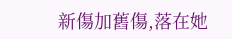新傷加舊傷,落在她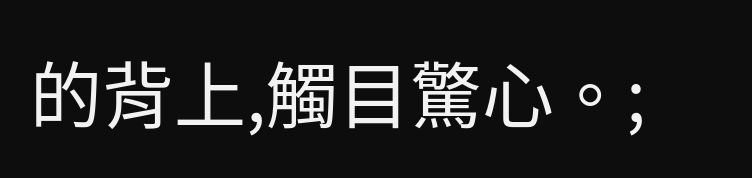的背上,觸目驚心。;